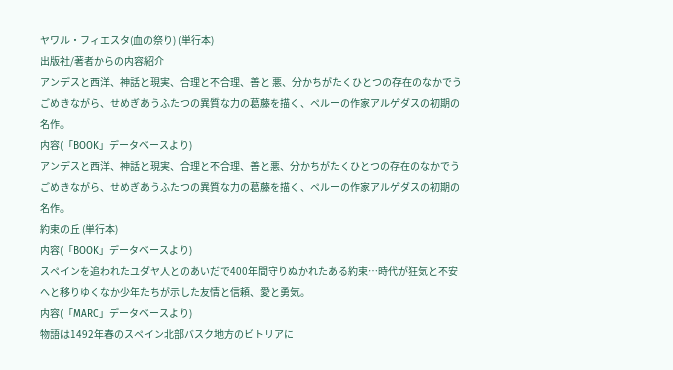ヤワル・フィエスタ(血の祭り) (単行本)
出版社/著者からの内容紹介
アンデスと西洋、神話と現実、合理と不合理、善と 悪、分かちがたくひとつの存在のなかでうごめきながら、せめぎあうふたつの異質な力の葛藤を描く、ペルーの作家アルゲダスの初期の名作。
内容(「BOOK」データベースより)
アンデスと西洋、神話と現実、合理と不合理、善と悪、分かちがたくひとつの存在のなかでうごめきながら、せめぎあうふたつの異質な力の葛藤を描く、ペルーの作家アルゲダスの初期の名作。
約束の丘 (単行本)
内容(「BOOK」データベースより)
スペインを追われたユダヤ人とのあいだで400年間守りぬかれたある約束…時代が狂気と不安へと移りゆくなか少年たちが示した友情と信頼、愛と勇気。
内容(「MARC」データベースより)
物語は1492年春のスペイン北部バスク地方のビトリアに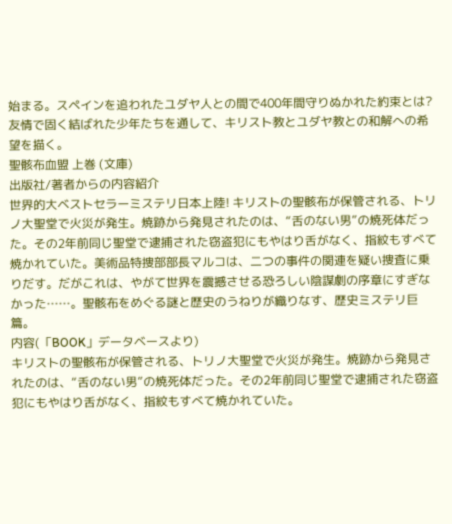始まる。スペインを追われたユダヤ人との間で400年間守りぬかれた約束とは? 友情で固く結ばれた少年たちを通して、キリスト教とユダヤ教との和解への希望を描く。
聖骸布血盟 上巻 (文庫)
出版社/著者からの内容紹介
世界的大ベストセラーミステリ日本上陸! キリストの聖骸布が保管される、トリノ大聖堂で火災が発生。焼跡から発見されたのは、“舌のない男”の焼死体だった。その2年前同じ聖堂で逮捕された窃盗犯にもやはり舌がなく、指紋もすべて焼かれていた。美術品特捜部部長マルコは、二つの事件の関連を疑い捜査に乗りだす。だがこれは、やがて世界を震撼させる恐ろしい陰謀劇の序章にすぎなかった……。聖骸布をめぐる謎と歴史のうねりが織りなす、歴史ミステリ巨篇。
内容(「BOOK」データベースより)
キリストの聖骸布が保管される、トリノ大聖堂で火災が発生。焼跡から発見されたのは、“舌のない男”の焼死体だった。その2年前同じ聖堂で逮捕された窃盗犯にもやはり舌がなく、指紋もすべて焼かれていた。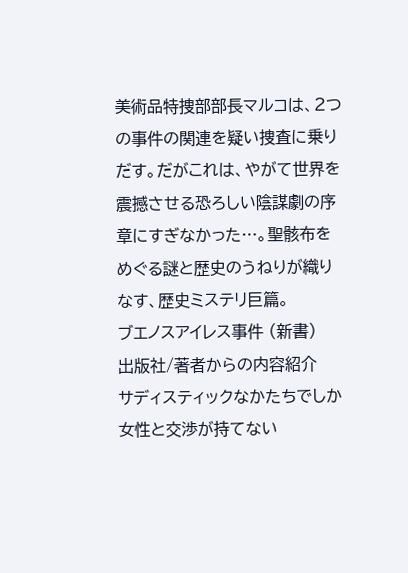美術品特捜部部長マルコは、2つの事件の関連を疑い捜査に乗りだす。だがこれは、やがて世界を震撼させる恐ろしい陰謀劇の序章にすぎなかった…。聖骸布をめぐる謎と歴史のうねりが織りなす、歴史ミステリ巨篇。
ブエノスアイレス事件 (新書)
出版社/著者からの内容紹介
サディスティックなかたちでしか女性と交渉が持てない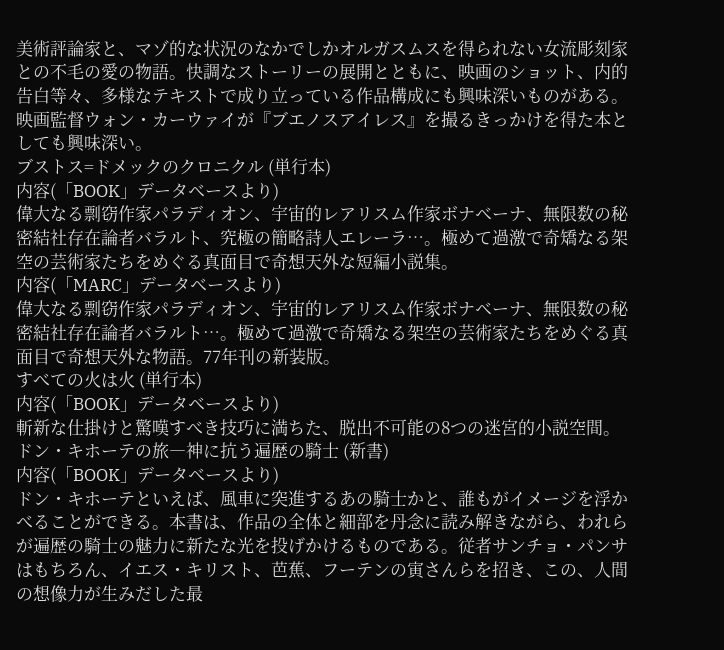美術評論家と、マゾ的な状況のなかでしかオルガスムスを得られない女流彫刻家との不毛の愛の物語。快調なストーリーの展開とともに、映画のショット、内的告白等々、多様なテキストで成り立っている作品構成にも興味深いものがある。映画監督ウォン・カーウァイが『ブエノスアイレス』を撮るきっかけを得た本としても興味深い。
ブストス=ドメックのクロニクル (単行本)
内容(「BOOK」データベースより)
偉大なる剽窃作家パラディオン、宇宙的レアリスム作家ボナベーナ、無限数の秘密結社存在論者バラルト、究極の簡略詩人エレーラ…。極めて過激で奇矯なる架空の芸術家たちをめぐる真面目で奇想天外な短編小説集。
内容(「MARC」データベースより)
偉大なる剽窃作家パラディオン、宇宙的レアリスム作家ボナベーナ、無限数の秘密結社存在論者バラルト…。極めて過激で奇矯なる架空の芸術家たちをめぐる真面目で奇想天外な物語。77年刊の新装版。
すべての火は火 (単行本)
内容(「BOOK」データベースより)
斬新な仕掛けと驚嘆すべき技巧に満ちた、脱出不可能の8つの迷宮的小説空間。
ドン・キホーテの旅―神に抗う遍歴の騎士 (新書)
内容(「BOOK」データベースより)
ドン・キホーテといえば、風車に突進するあの騎士かと、誰もがイメージを浮かべることができる。本書は、作品の全体と細部を丹念に読み解きながら、われらが遍歴の騎士の魅力に新たな光を投げかけるものである。従者サンチョ・パンサはもちろん、イエス・キリスト、芭蕉、フーテンの寅さんらを招き、この、人間の想像力が生みだした最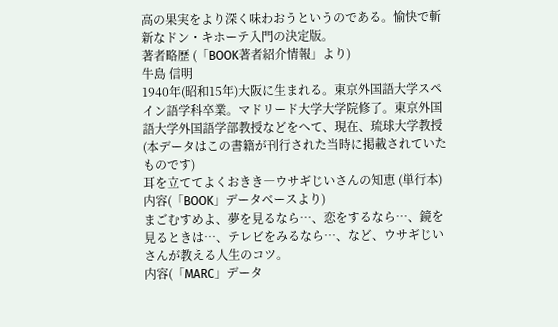高の果実をより深く味わおうというのである。愉快で斬新なドン・キホーテ入門の決定版。
著者略歴 (「BOOK著者紹介情報」より)
牛島 信明
1940年(昭和15年)大阪に生まれる。東京外国語大学スペイン語学科卒業。マドリード大学大学院修了。東京外国語大学外国語学部教授などをへて、現在、琉球大学教授(本データはこの書籍が刊行された当時に掲載されていたものです)
耳を立ててよくおきき―ウサギじいさんの知恵 (単行本)
内容(「BOOK」データベースより)
まごむすめよ、夢を見るなら…、恋をするなら…、鏡を見るときは…、テレビをみるなら…、など、ウサギじいさんが教える人生のコツ。
内容(「MARC」データ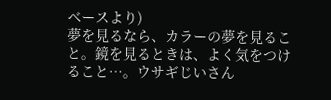ベースより)
夢を見るなら、カラーの夢を見ること。鏡を見るときは、よく気をつけること…。ウサギじいさん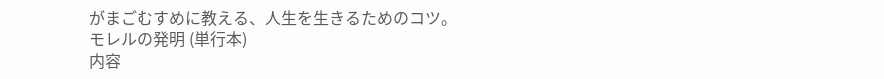がまごむすめに教える、人生を生きるためのコツ。
モレルの発明 (単行本)
内容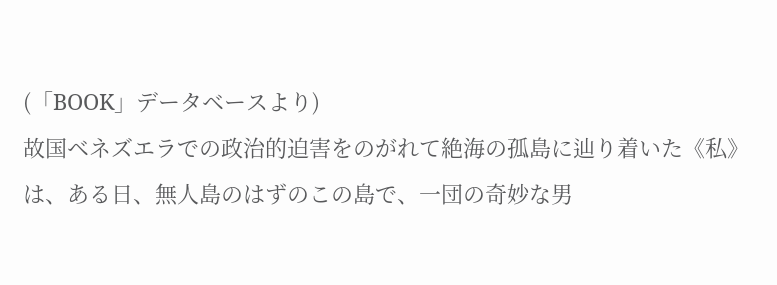(「BOOK」データベースより)
故国ベネズエラでの政治的迫害をのがれて絶海の孤島に辿り着いた《私》は、ある日、無人島のはずのこの島で、一団の奇妙な男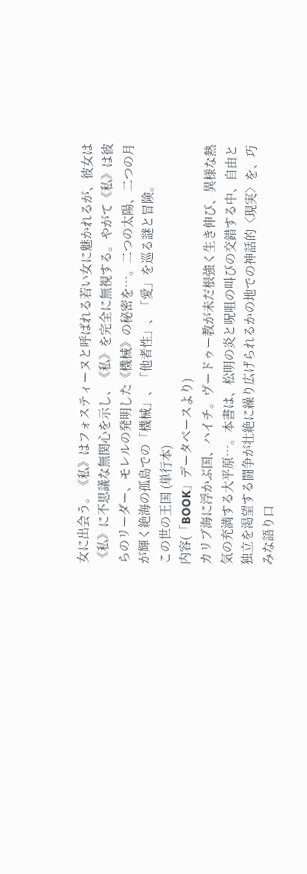女に出会う。《私》はフォスティーヌと呼ばれる若い女に魅かれるが、彼女は《私》に不思議な無関心を示し、《私》を完全に無視する。やがて《私》は彼らのリーダー、モレルの発明した《機械》の秘密を…。二つの太陽、二つの月が輝く絶海の孤島での「機械」、「他者性」、「愛」を巡る謎と冒険。
この世の王国 (単行本)
内容(「BOOK」データベースより)
カリブ海に浮かぶ国、ハイチ。ヴードゥー教が未だ根強く生き伸び、異様な熱気の充満する大平原…。本書は、松明の炎と呪咀の叫びの交錯する中、自由と独立を渇望する闘争が壮絶に繰り広げられるかの地での神話的〈現実〉を、巧みな語り口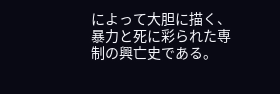によって大胆に描く、暴力と死に彩られた専制の興亡史である。